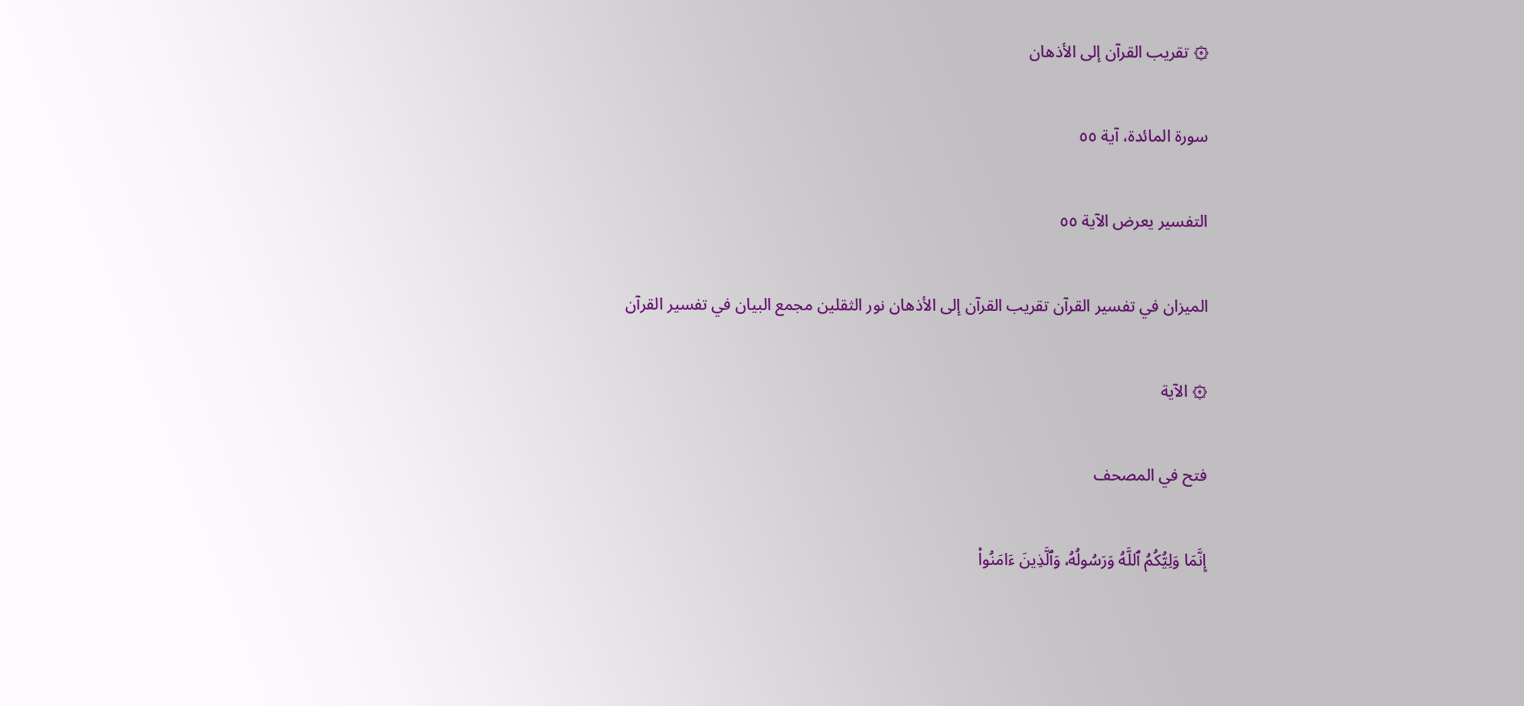۞ تقريب القرآن إلى الأذهان

سورة المائدة، آية ٥٥

التفسير يعرض الآية ٥٥

الميزان في تفسير القرآن تقريب القرآن إلى الأذهان نور الثقلين مجمع البيان في تفسير القرآن

۞ الآية

فتح في المصحف

إِنَّمَا وَلِيُّكُمُ ٱللَّهُ وَرَسُولُهُۥ وَٱلَّذِينَ ءَامَنُواْ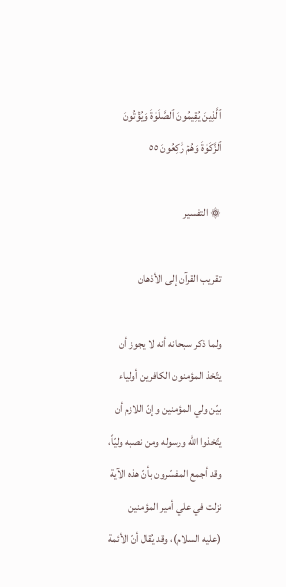ٱلَّذِينَ يُقِيمُونَ ٱلصَّلَوٰةَ وَيُؤۡتُونَ ٱلزَّكَوٰةَ وَهُمۡ رَٰكِعُونَ ٥٥

۞ التفسير

تقريب القرآن إلى الأذهان

ولما ذكر سبحانه أنه لا يجوز أن يتّخذ المؤمنون الكافرين أولياء بيّن ولي المؤمنين وإنّ اللازم أن يتّخذوا الله ورسوله ومن نصبه وليّاً، وقد أجمع المفسّرون بأنّ هذه الآية نزلت في علي أمير المؤمنين (عليه السلام)، وقد يُقال أنّ الأئمة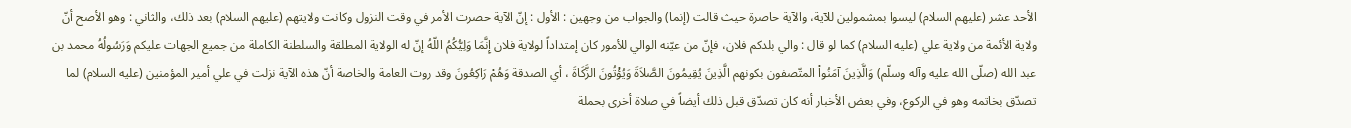الأحد عشر (عليهم السلام) ليسوا بمشمولين للآية، والآية حاصرة حيث قالت (إنما) والجواب من وجهين : الأول : إنّ الآية حصرت الأمر في وقت النزول وكانت ولايتهم (عليهم السلام) بعد ذلك، والثاني : وهو الأصح أنّ ولاية الأئمة من ولاية علي (عليه السلام) كما لو قال : والي بلدكم فلان، فإنّ من عيّنه الوالي للأمور كان إمتداداً لولاية فلان إِنَّمَا وَلِيُّكُمُ اللّهُ إنّ له الولاية المطلقة والسلطنة الكاملة من جميع الجهات عليكم وَرَسُولُهُ محمد بن عبد الله (صلّى الله عليه وآله وسلّم) وَالَّذِينَ آمَنُواْ المتّصفون بكونهم الَّذِينَ يُقِيمُونَ الصَّلاَةَ وَيُؤْتُونَ الزَّكَاةَ ، أي الصدقة وَهُمْ رَاكِعُونَ وقد روت العامة والخاصة أنّ هذه الآية نزلت في علي أمير المؤمنين (عليه السلام) لما تصدّق بخاتمه وهو في الركوع، وفي بعض الأخبار أنه كان تصدّق قبل ذلك أيضاً في صلاة أخرى بحملة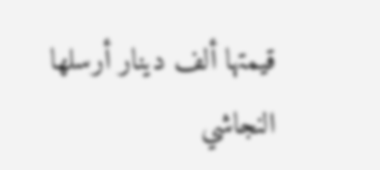قيمتها ألف دينار أرسلها النجاشي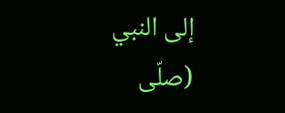إلى النبي (صلّى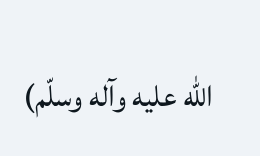الله عليه وآله وسلّم)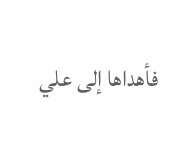فأهداها إلى علي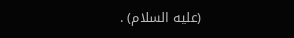(عليه السلام) .